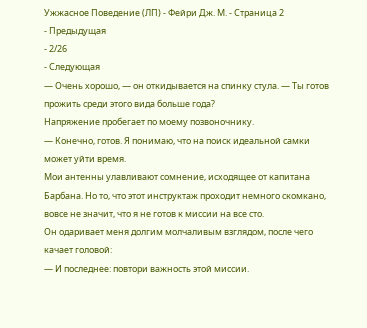Ужжасное Поведение (ЛП) - Фейри Дж. М. - Страница 2
- Предыдущая
- 2/26
- Следующая
— Очень хорошо, — он откидывается на спинку стула. — Ты готов прожить среди этого вида больше года?
Напряжение пробегает по моему позвоночнику.
— Конечно, готов. Я понимаю, что на поиск идеальной самки может уйти время.
Мои антенны улавливают сомнение, исходящее от капитана Барбана. Но то, что этот инструктаж проходит немного скомкано, вовсе не значит, что я не готов к миссии на все сто.
Он одаривает меня долгим молчаливым взглядом, после чего качает головой:
— И последнее: повтори важность этой миссии.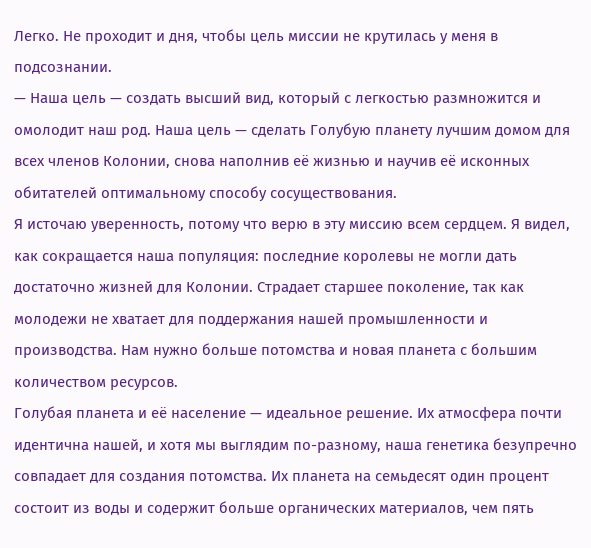Легко. Не проходит и дня, чтобы цель миссии не крутилась у меня в подсознании.
— Наша цель — создать высший вид, который с легкостью размножится и омолодит наш род. Наша цель — сделать Голубую планету лучшим домом для всех членов Колонии, снова наполнив её жизнью и научив её исконных обитателей оптимальному способу сосуществования.
Я источаю уверенность, потому что верю в эту миссию всем сердцем. Я видел, как сокращается наша популяция: последние королевы не могли дать достаточно жизней для Колонии. Страдает старшее поколение, так как молодежи не хватает для поддержания нашей промышленности и производства. Нам нужно больше потомства и новая планета с большим количеством ресурсов.
Голубая планета и её население — идеальное решение. Их атмосфера почти идентична нашей, и хотя мы выглядим по-разному, наша генетика безупречно совпадает для создания потомства. Их планета на семьдесят один процент состоит из воды и содержит больше органических материалов, чем пять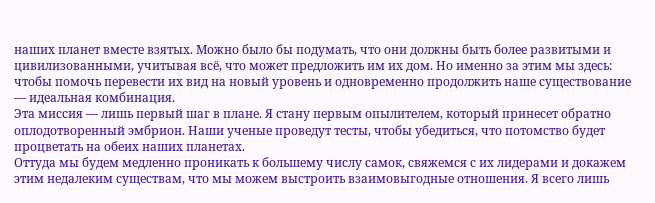наших планет вместе взятых. Можно было бы подумать, что они должны быть более развитыми и цивилизованными, учитывая всё, что может предложить им их дом. Но именно за этим мы здесь: чтобы помочь перевести их вид на новый уровень и одновременно продолжить наше существование — идеальная комбинация.
Эта миссия — лишь первый шаг в плане. Я стану первым опылителем, который принесет обратно оплодотворенный эмбрион. Наши ученые проведут тесты, чтобы убедиться, что потомство будет процветать на обеих наших планетах.
Оттуда мы будем медленно проникать к большему числу самок, свяжемся с их лидерами и докажем этим недалеким существам, что мы можем выстроить взаимовыгодные отношения. Я всего лишь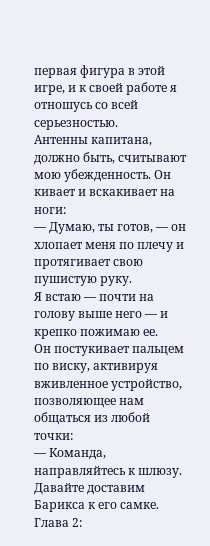первая фигура в этой игре, и к своей работе я отношусь со всей серьезностью.
Антенны капитана, должно быть, считывают мою убежденность. Он кивает и вскакивает на ноги:
— Думаю, ты готов, — он хлопает меня по плечу и протягивает свою пушистую руку.
Я встаю — почти на голову выше него — и крепко пожимаю ее.
Он постукивает пальцем по виску, активируя вживленное устройство, позволяющее нам общаться из любой точки:
— Команда, направляйтесь к шлюзу. Давайте доставим Барикса к его самке.
Глава 2: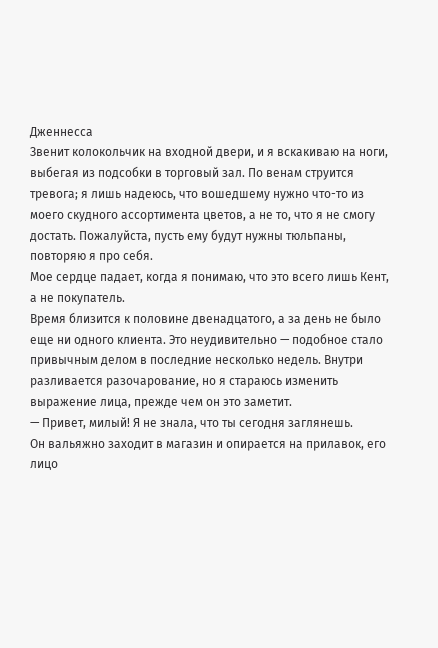Дженнесса
Звенит колокольчик на входной двери, и я вскакиваю на ноги, выбегая из подсобки в торговый зал. По венам струится тревога; я лишь надеюсь, что вошедшему нужно что-то из моего скудного ассортимента цветов, а не то, что я не смогу достать. Пожалуйста, пусть ему будут нужны тюльпаны, повторяю я про себя.
Мое сердце падает, когда я понимаю, что это всего лишь Кент, а не покупатель.
Время близится к половине двенадцатого, а за день не было еще ни одного клиента. Это неудивительно — подобное стало привычным делом в последние несколько недель. Внутри разливается разочарование, но я стараюсь изменить выражение лица, прежде чем он это заметит.
— Привет, милый! Я не знала, что ты сегодня заглянешь.
Он вальяжно заходит в магазин и опирается на прилавок, его лицо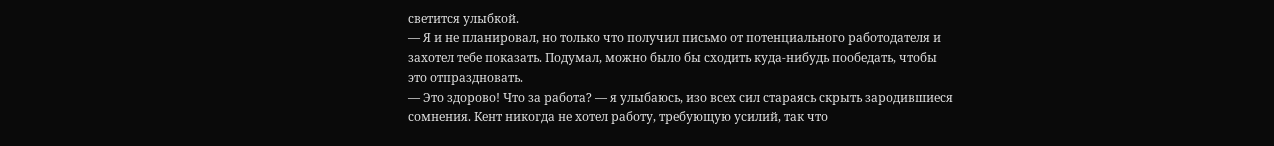светится улыбкой.
— Я и не планировал, но только что получил письмо от потенциального работодателя и захотел тебе показать. Подумал, можно было бы сходить куда-нибудь пообедать, чтобы это отпраздновать.
— Это здорово! Что за работа? — я улыбаюсь, изо всех сил стараясь скрыть зародившиеся сомнения. Кент никогда не хотел работу, требующую усилий, так что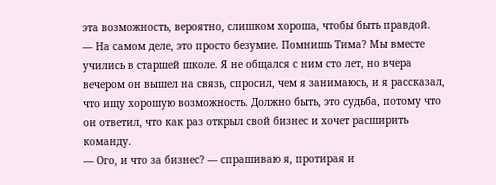эта возможность, вероятно, слишком хороша, чтобы быть правдой.
— На самом деле, это просто безумие. Помнишь Тима? Мы вместе учились в старшей школе. Я не общался с ним сто лет, но вчера вечером он вышел на связь, спросил, чем я занимаюсь, и я рассказал, что ищу хорошую возможность. Должно быть, это судьба, потому что он ответил, что как раз открыл свой бизнес и хочет расширить команду.
— Ого, и что за бизнес? — спрашиваю я, протирая и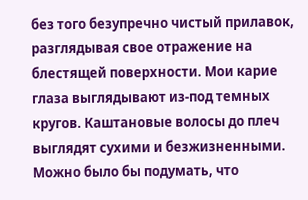без того безупречно чистый прилавок, разглядывая свое отражение на блестящей поверхности. Мои карие глаза выглядывают из-под темных кругов. Каштановые волосы до плеч выглядят сухими и безжизненными. Можно было бы подумать, что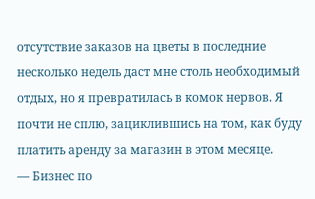отсутствие заказов на цветы в последние несколько недель даст мне столь необходимый отдых, но я превратилась в комок нервов. Я почти не сплю, зациклившись на том, как буду платить аренду за магазин в этом месяце.
— Бизнес по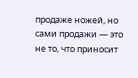продаже ножей, но сами продажи — это не то, что приносит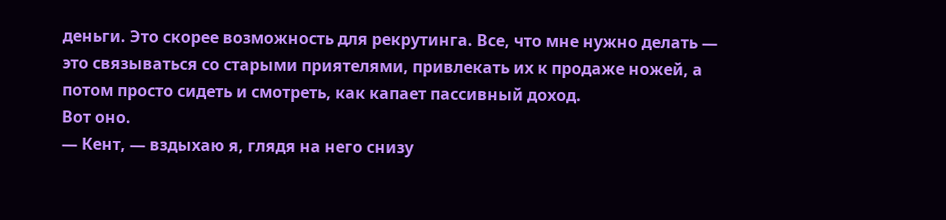деньги. Это скорее возможность для рекрутинга. Все, что мне нужно делать — это связываться со старыми приятелями, привлекать их к продаже ножей, а потом просто сидеть и смотреть, как капает пассивный доход.
Вот оно.
— Кент, — вздыхаю я, глядя на него снизу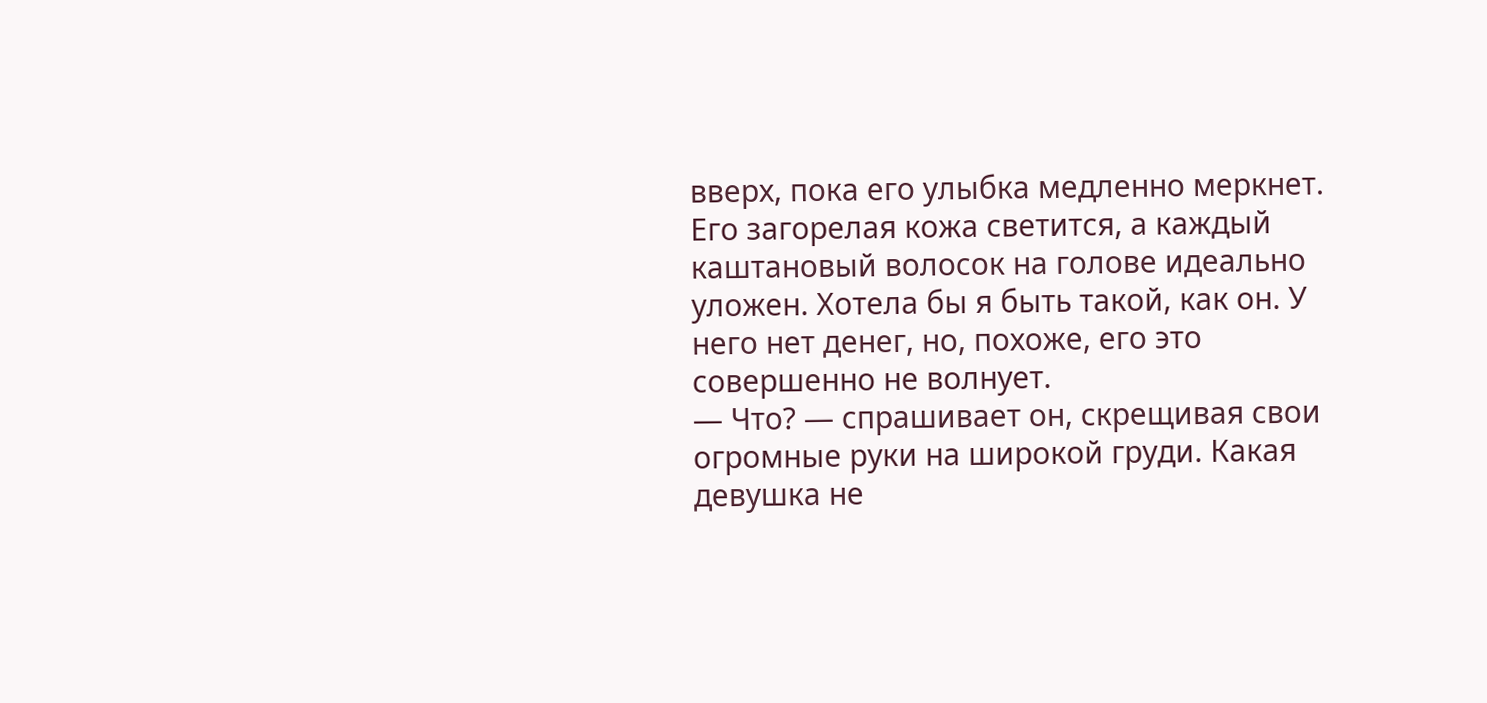вверх, пока его улыбка медленно меркнет. Его загорелая кожа светится, а каждый каштановый волосок на голове идеально уложен. Хотела бы я быть такой, как он. У него нет денег, но, похоже, его это совершенно не волнует.
— Что? — спрашивает он, скрещивая свои огромные руки на широкой груди. Какая девушка не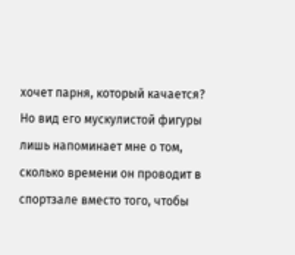хочет парня, который качается? Но вид его мускулистой фигуры лишь напоминает мне о том, сколько времени он проводит в спортзале вместо того, чтобы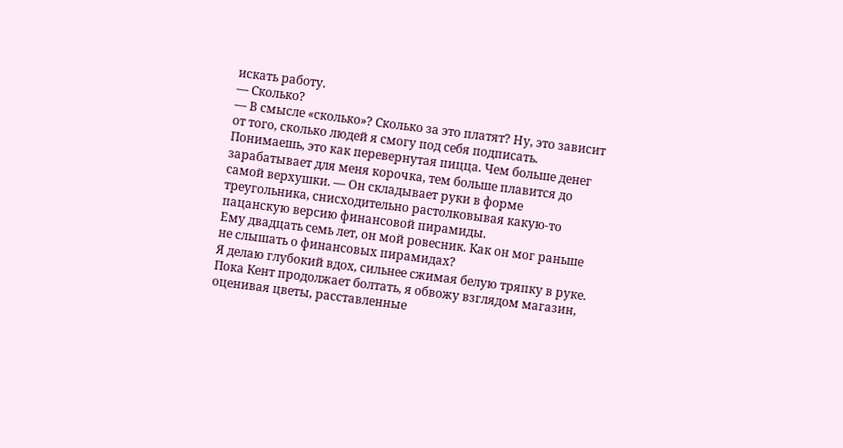искать работу.
— Сколько?
— В смысле «сколько»? Сколько за это платят? Ну, это зависит от того, сколько людей я смогу под себя подписать. Понимаешь, это как перевернутая пицца. Чем больше денег зарабатывает для меня корочка, тем больше плавится до самой верхушки. — Он складывает руки в форме треугольника, снисходительно растолковывая какую-то пацанскую версию финансовой пирамиды.
Ему двадцать семь лет, он мой ровесник. Как он мог раньше не слышать о финансовых пирамидах?
Я делаю глубокий вдох, сильнее сжимая белую тряпку в руке. Пока Кент продолжает болтать, я обвожу взглядом магазин, оценивая цветы, расставленные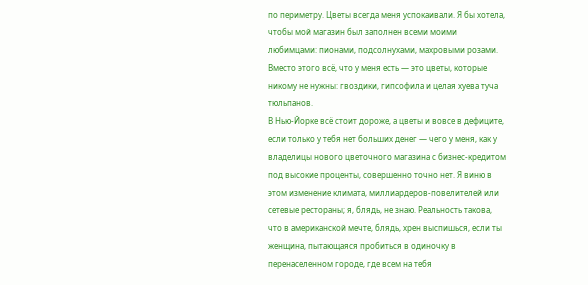по периметру. Цветы всегда меня успокаивали. Я бы хотела, чтобы мой магазин был заполнен всеми моими любимцами: пионами, подсолнухами, махровыми розами. Вместо этого всё, что у меня есть — это цветы, которые никому не нужны: гвоздики, гипсофила и целая хуева туча тюльпанов.
В Нью-Йорке всё стоит дороже, а цветы и вовсе в дефиците, если только у тебя нет больших денег — чего у меня, как у владелицы нового цветочного магазина с бизнес-кредитом под высокие проценты, совершенно точно нет. Я виню в этом изменение климата, миллиардеров-повелителей или сетевые рестораны; я, блядь, не знаю. Реальность такова, что в американской мечте, блядь, хрен выспишься, если ты женщина, пытающаяся пробиться в одиночку в перенаселенном городе, где всем на тебя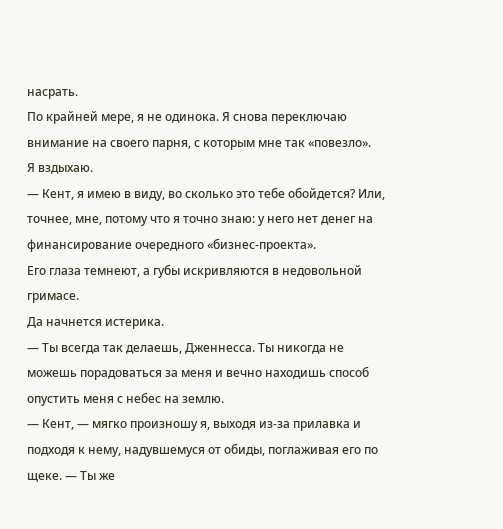насрать.
По крайней мере, я не одинока. Я снова переключаю внимание на своего парня, с которым мне так «повезло».
Я вздыхаю.
— Кент, я имею в виду, во сколько это тебе обойдется? Или, точнее, мне, потому что я точно знаю: у него нет денег на финансирование очередного «бизнес-проекта».
Его глаза темнеют, а губы искривляются в недовольной гримасе.
Да начнется истерика.
— Ты всегда так делаешь, Дженнесса. Ты никогда не можешь порадоваться за меня и вечно находишь способ опустить меня с небес на землю.
— Кент, — мягко произношу я, выходя из-за прилавка и подходя к нему, надувшемуся от обиды, поглаживая его по щеке. — Ты же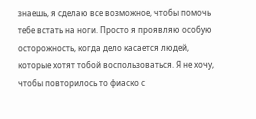знаешь, я сделаю все возможное, чтобы помочь тебе встать на ноги. Просто я проявляю особую осторожность, когда дело касается людей, которые хотят тобой воспользоваться. Я не хочу, чтобы повторилось то фиаско с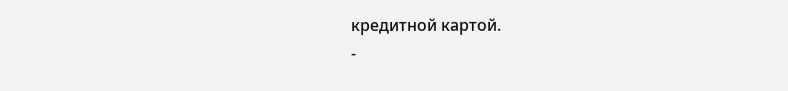кредитной картой.
-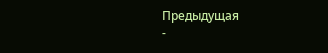Предыдущая
-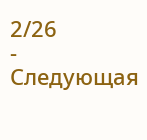2/26
- Следующая